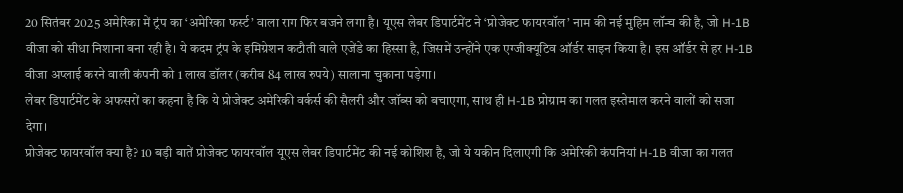20 सितंबर 2025 अमेरिका में ट्रंप का ‘अमेरिका फर्स्ट’ वाला राग फिर बजने लगा है। यूएस लेबर डिपार्टमेंट ने ‘प्रोजेक्ट फायरवॉल’ नाम की नई मुहिम लॉन्च की है, जो H-1B वीजा को सीधा निशाना बना रही है। ये कदम ट्रंप के इमिग्रेशन कटौती वाले एजेंडे का हिस्सा है, जिसमें उन्होंने एक एग्जीक्यूटिव ऑर्डर साइन किया है। इस ऑर्डर से हर H-1B वीजा अप्लाई करने वाली कंपनी को 1 लाख डॉलर (करीब 84 लाख रुपये) सालाना चुकाना पड़ेगा।
लेबर डिपार्टमेंट के अफसरों का कहना है कि ये प्रोजेक्ट अमेरिकी वर्कर्स की सैलरी और जॉब्स को बचाएगा, साथ ही H-1B प्रोग्राम का गलत इस्तेमाल करने वालों को सजा देगा।
प्रोजेक्ट फायरवॉल क्या है? 10 बड़ी बातें प्रोजेक्ट फायरवॉल यूएस लेबर डिपार्टमेंट की नई कोशिश है, जो ये यकीन दिलाएगी कि अमेरिकी कंपनियां H-1B वीजा का गलत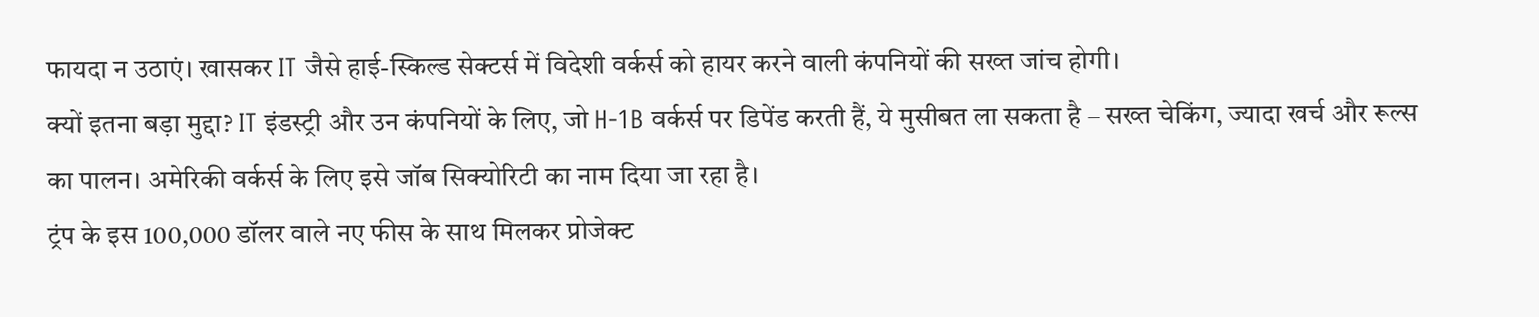फायदा न उठाएं। खासकर IT जैसे हाई-स्किल्ड सेक्टर्स में विदेशी वर्कर्स को हायर करने वाली कंपनियों की सख्त जांच होगी।
क्यों इतना बड़ा मुद्दा? IT इंडस्ट्री और उन कंपनियों के लिए, जो H-1B वर्कर्स पर डिपेंड करती हैं, ये मुसीबत ला सकता है – सख्त चेकिंग, ज्यादा खर्च और रूल्स का पालन। अमेरिकी वर्कर्स के लिए इसे जॉब सिक्योरिटी का नाम दिया जा रहा है।
ट्रंप के इस 100,000 डॉलर वाले नए फीस के साथ मिलकर प्रोजेक्ट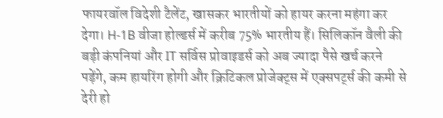फायरवॉल विदेशी टैलेंट, खासकर भारतीयों को हायर करना महंगा कर देगा। H-1B वीजा होल्डर्स में करीब 75% भारतीय हैं। सिलिकॉन वैली की बड़ी कंपनियां और IT सर्विस प्रोवाइडर्स को अब ज्यादा पैसे खर्च करने पड़ेंगे, कम हायरिंग होगी और क्रिटिकल प्रोजेक्ट्स में एक्सपर्ट्स की कमी से देरी हो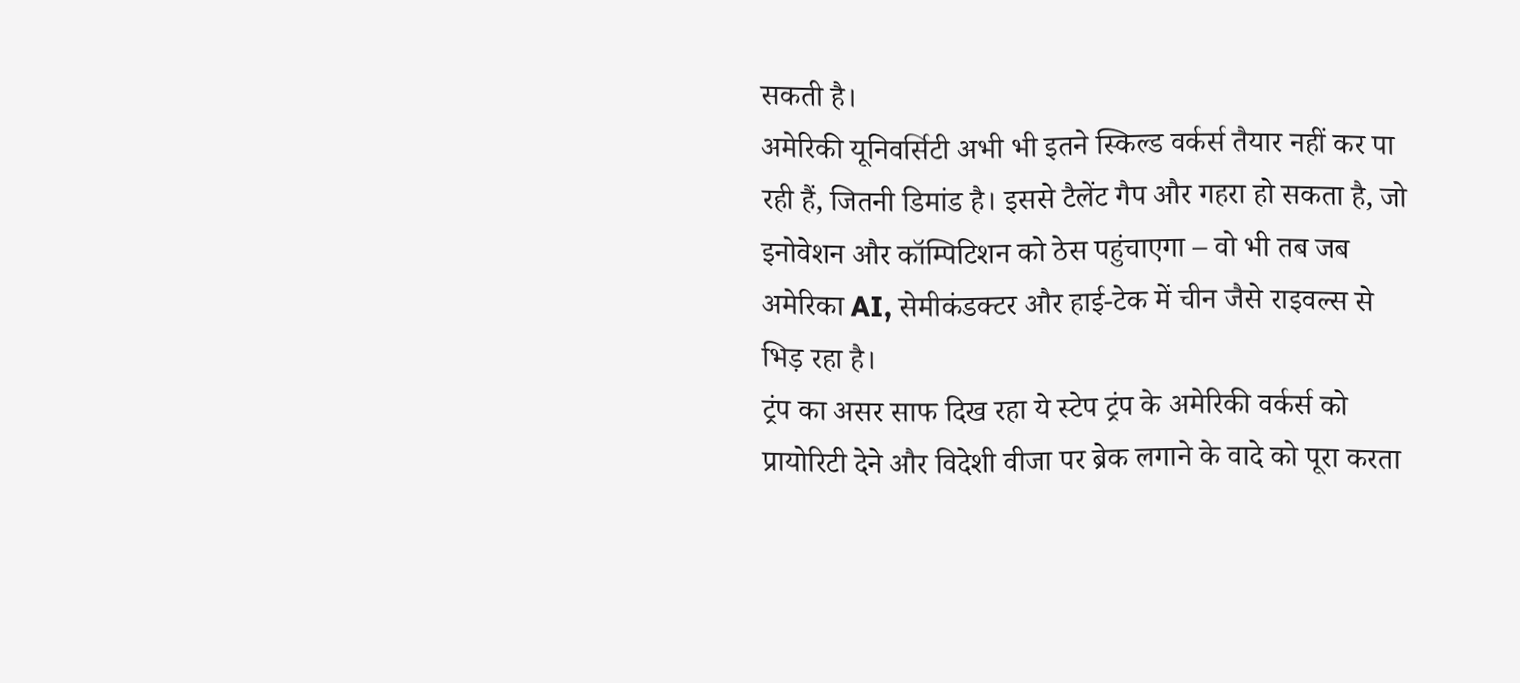सकती है।
अमेरिकी यूनिवर्सिटी अभी भी इतने स्किल्ड वर्कर्स तैयार नहीं कर पा रही हैं, जितनी डिमांड है। इससे टैलेंट गैप और गहरा हो सकता है, जो इनोवेशन और कॉम्पिटिशन को ठेस पहुंचाएगा – वो भी तब जब अमेरिका AI, सेमीकंडक्टर और हाई-टेक में चीन जैसे राइवल्स से भिड़ रहा है।
ट्रंप का असर साफ दिख रहा ये स्टेप ट्रंप के अमेरिकी वर्कर्स को प्रायोरिटी देने और विदेशी वीजा पर ब्रेक लगाने के वादे को पूरा करता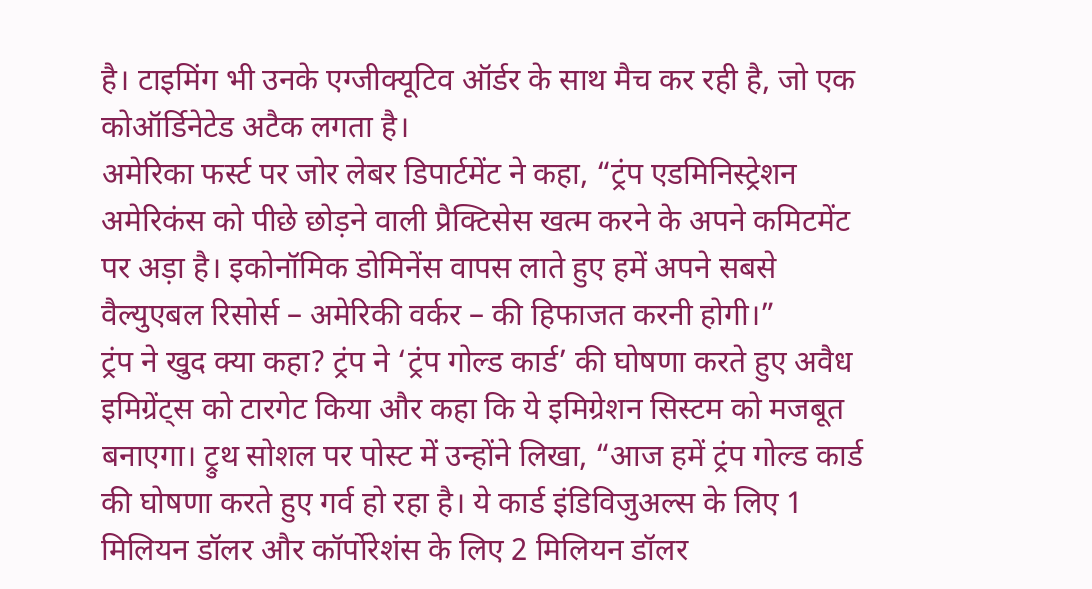है। टाइमिंग भी उनके एग्जीक्यूटिव ऑर्डर के साथ मैच कर रही है, जो एक कोऑर्डिनेटेड अटैक लगता है।
अमेरिका फर्स्ट पर जोर लेबर डिपार्टमेंट ने कहा, “ट्रंप एडमिनिस्ट्रेशन अमेरिकंस को पीछे छोड़ने वाली प्रैक्टिसेस खत्म करने के अपने कमिटमेंट पर अड़ा है। इकोनॉमिक डोमिनेंस वापस लाते हुए हमें अपने सबसे वैल्युएबल रिसोर्स – अमेरिकी वर्कर – की हिफाजत करनी होगी।”
ट्रंप ने खुद क्या कहा? ट्रंप ने ‘ट्रंप गोल्ड कार्ड’ की घोषणा करते हुए अवैध इमिग्रेंट्स को टारगेट किया और कहा कि ये इमिग्रेशन सिस्टम को मजबूत बनाएगा। ट्रुथ सोशल पर पोस्ट में उन्होंने लिखा, “आज हमें ट्रंप गोल्ड कार्ड की घोषणा करते हुए गर्व हो रहा है। ये कार्ड इंडिविजुअल्स के लिए 1 मिलियन डॉलर और कॉर्पोरेशंस के लिए 2 मिलियन डॉलर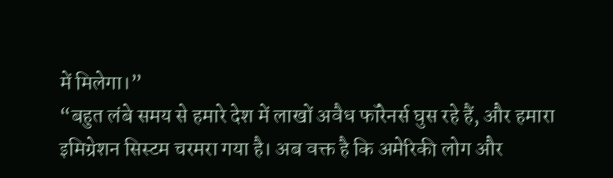में मिलेगा।”
“बहुत लंबे समय से हमारे देश में लाखों अवैध फॉरेनर्स घुस रहे हैं, और हमारा इमिग्रेशन सिस्टम चरमरा गया है। अब वक्त है कि अमेरिकी लोग और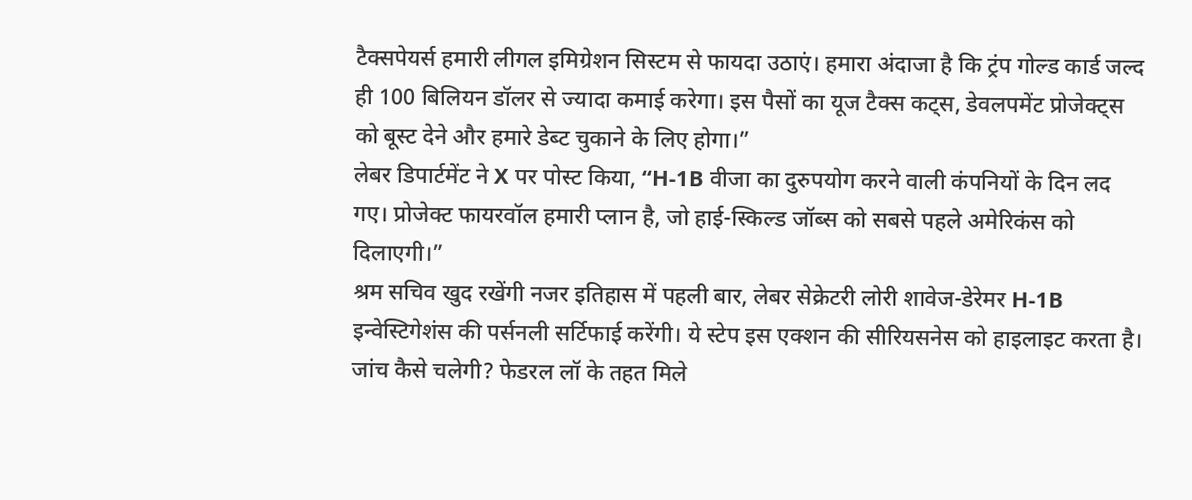टैक्सपेयर्स हमारी लीगल इमिग्रेशन सिस्टम से फायदा उठाएं। हमारा अंदाजा है कि ट्रंप गोल्ड कार्ड जल्द ही 100 बिलियन डॉलर से ज्यादा कमाई करेगा। इस पैसों का यूज टैक्स कट्स, डेवलपमेंट प्रोजेक्ट्स को बूस्ट देने और हमारे डेब्ट चुकाने के लिए होगा।”
लेबर डिपार्टमेंट ने X पर पोस्ट किया, “H-1B वीजा का दुरुपयोग करने वाली कंपनियों के दिन लद गए। प्रोजेक्ट फायरवॉल हमारी प्लान है, जो हाई-स्किल्ड जॉब्स को सबसे पहले अमेरिकंस को दिलाएगी।”
श्रम सचिव खुद रखेंगी नजर इतिहास में पहली बार, लेबर सेक्रेटरी लोरी शावेज-डेरेमर H-1B इन्वेस्टिगेशंस की पर्सनली सर्टिफाई करेंगी। ये स्टेप इस एक्शन की सीरियसनेस को हाइलाइट करता है।
जांच कैसे चलेगी? फेडरल लॉ के तहत मिले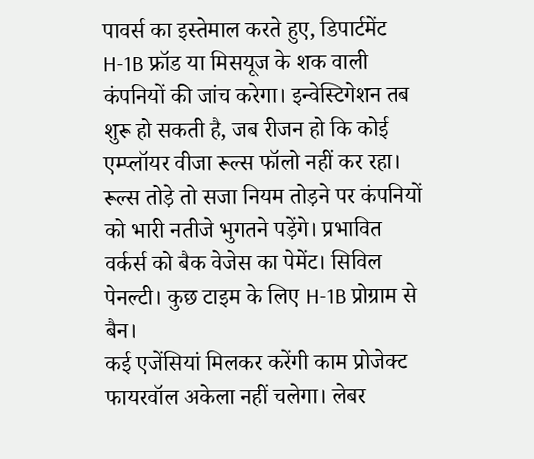पावर्स का इस्तेमाल करते हुए, डिपार्टमेंट H-1B फ्रॉड या मिसयूज के शक वाली कंपनियों की जांच करेगा। इन्वेस्टिगेशन तब शुरू हो सकती है, जब रीजन हो कि कोई एम्प्लॉयर वीजा रूल्स फॉलो नहीं कर रहा।
रूल्स तोड़े तो सजा नियम तोड़ने पर कंपनियों को भारी नतीजे भुगतने पड़ेंगे। प्रभावित वर्कर्स को बैक वेजेस का पेमेंट। सिविल पेनल्टी। कुछ टाइम के लिए H-1B प्रोग्राम से बैन।
कई एजेंसियां मिलकर करेंगी काम प्रोजेक्ट फायरवॉल अकेला नहीं चलेगा। लेबर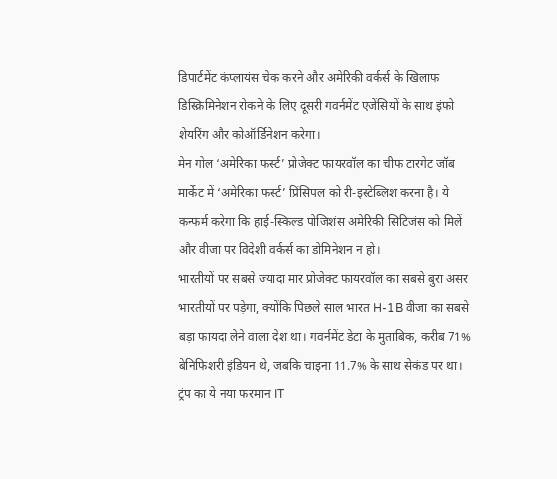डिपार्टमेंट कंप्लायंस चेक करने और अमेरिकी वर्कर्स के खिलाफ डिस्क्रिमिनेशन रोकने के लिए दूसरी गवर्नमेंट एजेंसियों के साथ इंफो शेयरिंग और कोऑर्डिनेशन करेगा।
मेन गोल ‘अमेरिका फर्स्ट’ प्रोजेक्ट फायरवॉल का चीफ टारगेट जॉब मार्केट में ‘अमेरिका फर्स्ट’ प्रिंसिपल को री-इस्टेब्लिश करना है। ये कन्फर्म करेगा कि हाई-स्किल्ड पोजिशंस अमेरिकी सिटिजंस को मिलें और वीजा पर विदेशी वर्कर्स का डोमिनेशन न हो।
भारतीयों पर सबसे ज्यादा मार प्रोजेक्ट फायरवॉल का सबसे बुरा असर भारतीयों पर पड़ेगा, क्योंकि पिछले साल भारत H-1B वीजा का सबसे बड़ा फायदा लेने वाला देश था। गवर्नमेंट डेटा के मुताबिक, करीब 71% बेनिफिशरी इंडियन थे, जबकि चाइना 11.7% के साथ सेकंड पर था।
ट्रंप का ये नया फरमान IT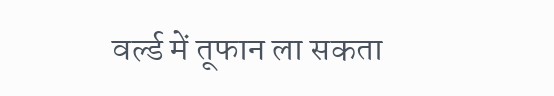वर्ल्ड में तूफान ला सकता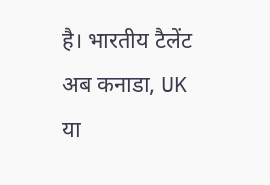है। भारतीय टैलेंट अब कनाडा, UK या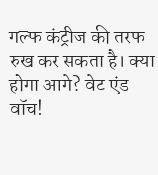गल्फ कंट्रीज की तरफ रुख कर सकता है। क्या होगा आगे? वेट एंड वॉच!